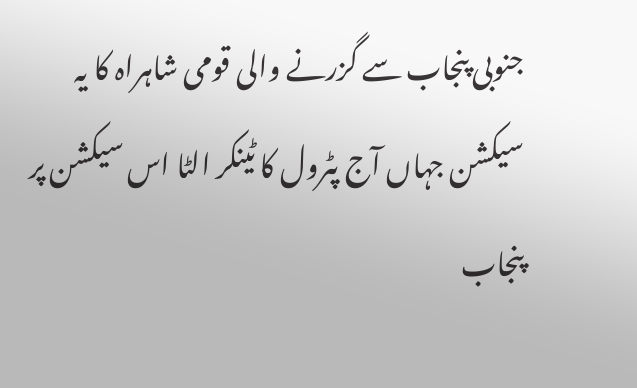جنوبی پنجاب سے گزرنے والی قومی شاہراہ کا یہ سیکشن جہاں آج پٹرول کا ٹینکر الٹا اس سیکشن پر پنجاب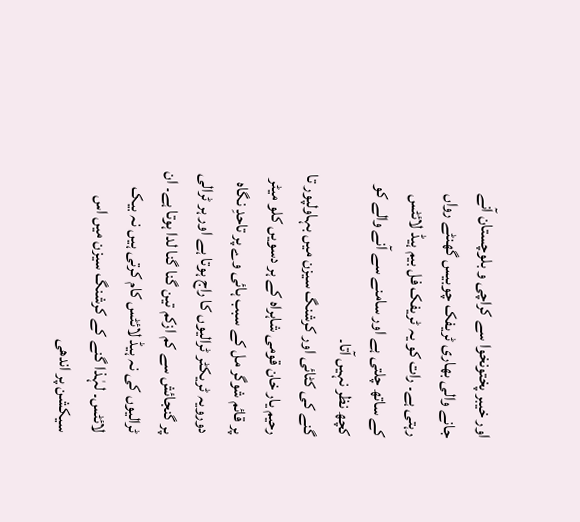اور خیبر پختونخوا سے کراچی و بلوچستان آنے جانے والی بھاری ٹریفک چوبیس گھنٹے رواں رہتی ہے۔ رات کو یہ ٹریفک فل بیم ہیڈ لائٹس کے ساتھ چلتی ہے اور سامنے سے آنے والے کو کچھ نظر نہیں آتا۔
گنے کی کٹائی اور کرشنگ سیزن میں بہاولپور تا رحیم یار خان قومی شاہراہ کے ہر دسویں کلو میٹر پر قائم شوگر مل کے سبب ہائی وے پر تاحدِ نگاہ دورویہ ٹریکٹر ٹرالیوں کا راج ہوتا ہے اور ہر ٹرالی پر گنجائش سے کم ازکم تین گنا گنا لدا ہوتا ہے۔ ان ٹرالیوں کی نہ ہیڈ لائٹس کام کرتی ہیں نہ بیک لائٹس۔ لہٰذا گنے کے کرشنگ سیزن میں اس سیکشن پر اندھی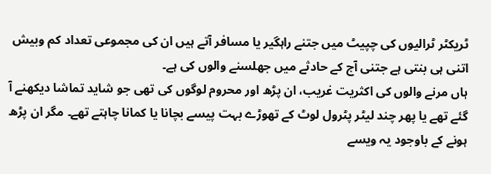ٹریکٹر ٹرالیوں کی چپیٹ میں جتنے راہگیر یا مسافر آتے ہیں ان کی مجموعی تعداد کم وبیش اتنی ہی بنتی ہے جتنی آج کے حادثے میں جھلسنے والوں کی ہے۔
ہاں مرنے والوں کی اکثریت غریب، ان پڑھ اور محروم لوگوں کی تھی جو شاید تماشا دیکھنے آ گئے تھے یا پھر چند لیٹر پٹرول لوٹ کے تھوڑے بہت پیسے بچانا یا کمانا چاہتے تھے۔ مگر ان پڑھ ہونے کے باوجود یہ ویسے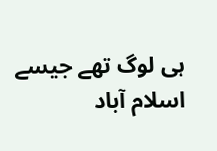ہی لوگ تھے جیسے اسلام آباد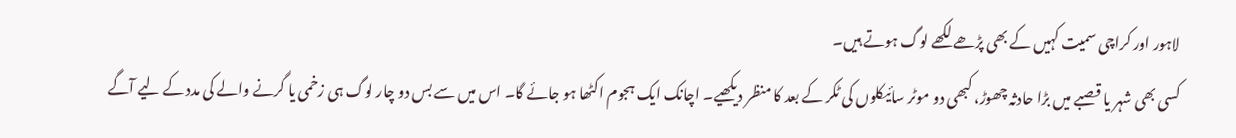لاہور اور کراچی سمیت کہیں کے بھی پڑھے لکھے لوگ ہوتے ہیں۔
کسی بھی شہر یا قصبے میں بڑا حادثہ چھوڑ، کبھی دو موٹر سائیکلوں کی ٹکر کے بعد کا منظر دیکھیے۔ اچانک ایک ہجوم اکٹھا ہو جائے گا۔ اس میں سے بس دو چار لوگ ہی زخمی یا گرنے والے کی مدد کے لیے آگے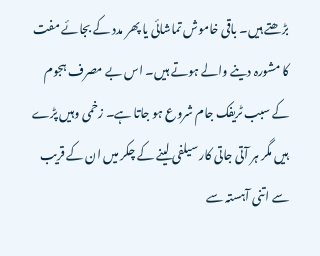بڑھتے ہیں۔ باقی خاموش تماشائی یا پھر مدد کے بجائے مفت کا مشورہ دینے والے ہوتے ہیں۔ اس بے مصرف ہجوم کے سبب ٹریفک جام شروع ہو جاتا ہے۔ زخمی وہیں پڑے ہیں مگر ہر آتی جاتی کار سیلفی لینے کے چکر میں ان کے قریب سے اتنی آہستہ سے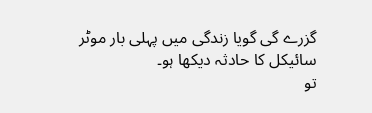گزرے گی گویا زندگی میں پہلی بار موٹر سائیکل کا حادثہ دیکھا ہو۔
تو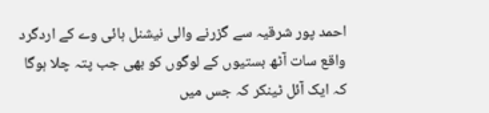احمد پور شرقیہ سے گزرنے والی نیشنل ہائی وے کے اردگرد واقع سات آٹھ بستیوں کے لوگوں کو بھی جب پتہ چلا ہوگا کہ ایک آئل ٹینکر کہ جس میں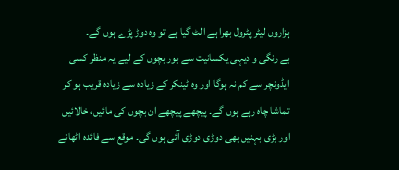ہزاروں لیٹر پٹرول بھرا ہے الٹ گیا ہے تو وہ دوڑ پڑے ہوں گے۔
بے رنگی و دیہی یکسانیت سے بور بچوں کے لیے یہ منظر کسی ایڈونچر سے کم نہ ہوگا اور وہ ٹینکر کے زیادہ سے زیادہ قریب ہو کر تماشا چاہ رہے ہوں گے۔ پیچھے پیچھے ان بچوں کی مائیں، خالائیں اور بڑی بہنیں بھی دوڑی دوڑی آئی ہوں گی۔ موقع سے فائدہ اٹھانے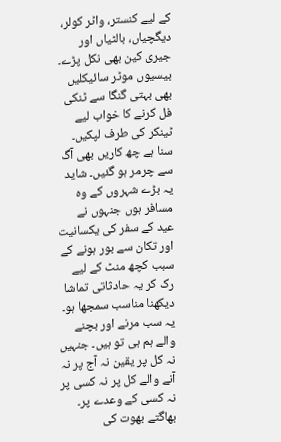کے لیے کنستر، واٹر کولر، دیگچیاں، بالٹیاں اور جیری کین بھی نکل پڑے۔ بیسیوں موٹر سائیکلیں بھی بہتی گنگا سے ٹنکی فل کرنے کا خواب لیے ٹینکر کی طرف لپکیں۔ سنا ہے چھ کاریں بھی آگ سے چرمر ہو گئیں۔ شاید یہ بڑے شہروں کے وہ مسافر ہوں جنہوں نے عید کے سفر کی یکسانیت اور تکان سے بور ہونے کے سبب کچھ منٹ کے لیے رک کر یہ حادثاتی تماشا دیکھنا مناسب سمجھا ہو۔
یہ سب مرنے اور بچنے والے ہم ہی تو ہیں۔ جنہیں نہ کل پر یقین نہ آج پر نہ آنے والے کل پر نہ کسی پر نہ کسی کے وعدے پر۔ بھاگتے بھوت کی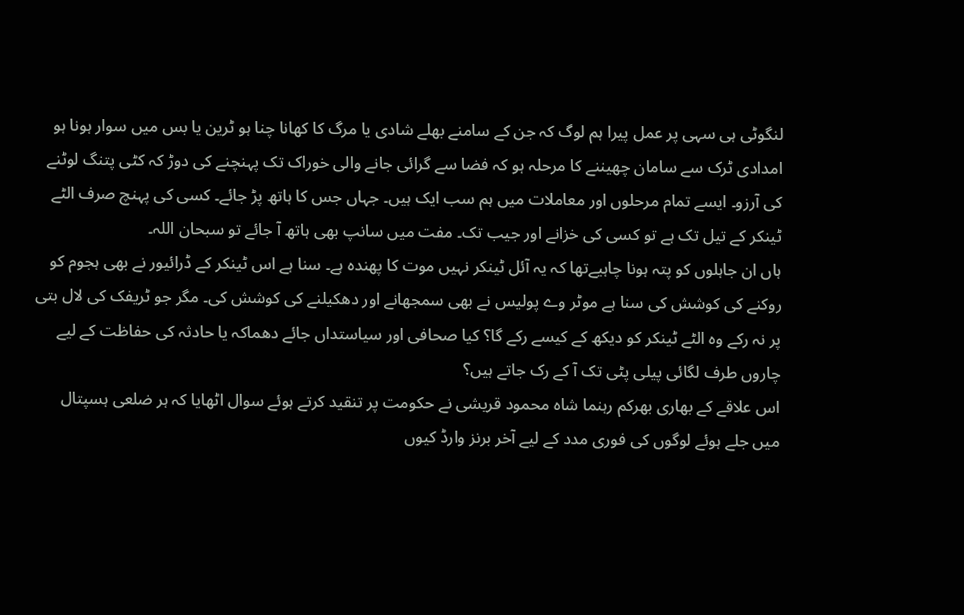لنگوٹی ہی سہی پر عمل پیرا ہم لوگ کہ جن کے سامنے بھلے شادی یا مرگ کا کھانا چنا ہو ٹرین یا بس میں سوار ہونا ہو امدادی ٹرک سے سامان چھیننے کا مرحلہ ہو کہ فضا سے گرائی جانے والی خوراک تک پہنچنے کی دوڑ کہ کٹی پتنگ لوٹنے کی آرزو۔ ایسے تمام مرحلوں اور معاملات میں ہم سب ایک ہیں۔ جہاں جس کا ہاتھ پڑ جائے۔ کسی کی پہنچ صرف الٹے ٹینکر کے تیل تک ہے تو کسی کی خزانے اور جیب تک۔ مفت میں سانپ بھی ہاتھ آ جائے تو سبحان اللہ۔
ہاں ان جاہلوں کو پتہ ہونا چاہیےتھا کہ یہ آئل ٹینکر نہیں موت کا پھندہ ہے۔ سنا ہے اس ٹینکر کے ڈرائیور نے بھی ہجوم کو روکنے کی کوشش کی سنا ہے موٹر وے پولیس نے بھی سمجھانے اور دھکیلنے کی کوشش کی۔ مگر جو ٹریفک کی لال بتی پر نہ رکے وہ الٹے ٹینکر کو دیکھ کے کیسے رکے گا؟ کیا صحافی اور سیاستداں جائے دھماکہ یا حادثہ کی حفاظت کے لیے چاروں طرف لگائی پیلی پٹی تک آ کے رک جاتے ہیں؟
اس علاقے کے بھاری بھرکم رہنما شاہ محمود قریشی نے حکومت پر تنقید کرتے ہوئے سوال اٹھایا کہ ہر ضلعی ہسپتال میں جلے ہوئے لوگوں کی فوری مدد کے لیے آخر برنز وارڈ کیوں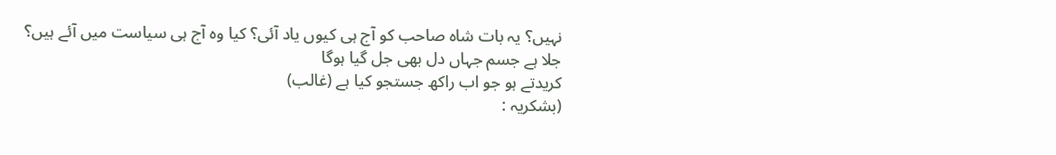نہیں؟ یہ بات شاہ صاحب کو آج ہی کیوں یاد آئی؟ کیا وہ آج ہی سیاست میں آئے ہیں؟
جلا ہے جسم جہاں دل بھی جل گیا ہوگا
کریدتے ہو جو اب راکھ جستجو کیا ہے (غالب)
(بشکریہ :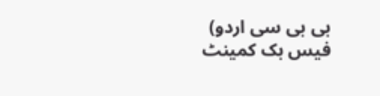بی بی سی اردو)
فیس بک کمینٹ